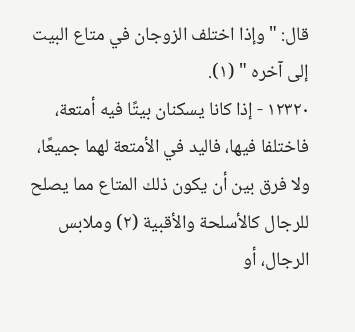قال: " وإذا اختلف الزوجان في متاع البيت إلى آخره " (١).
١٢٣٢٠ - إذا كانا يسكنان بيتًا فيه أمتعة، فاختلفا فيها، فاليد في الأمتعة لهما جميعًا، ولا فرق بين أن يكون ذلك المتاع مما يصلح للرجال كالأسلحة والأقبية (٢) وملابس الرجال، أو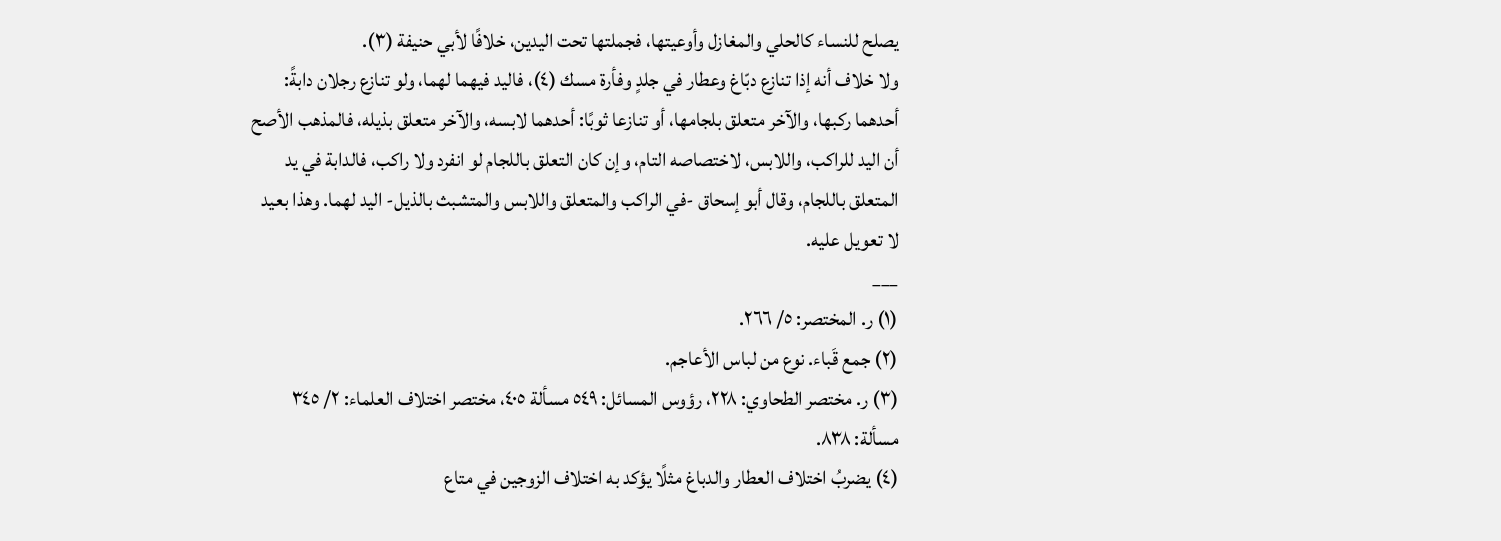يصلح للنساء كالحلي والمغازل وأوعيتها، فجملتها تحت اليدين، خلافًا لأبي حنيفة (٣).
ولا خلاف أنه إذا تنازع دبّاغ وعطار في جلدٍ وفأرة مسك (٤)، فاليد فيهما لهما، ولو تنازع رجلان دابةً: أحدهما ركبها، والآخر متعلق بلجامها، أو تنازعا ثوبًا: أحدهما لابسه، والآخر متعلق بذيله، فالمذهب الأصح أن اليد للراكب، واللابس، لاختصاصه التام، وإن كان التعلق باللجام لو انفرد ولا راكب، فالدابة في يد المتعلق باللجام، وقال أبو إسحاق -في الراكب والمتعلق واللابس والمتشبث بالذيل- اليد لهما. وهذا بعيد لا تعويل عليه.
___
(١) ر. المختصر: ٥/ ٢٦٦.
(٢) جمع قَباء. نوع من لباس الأعاجم.
(٣) ر. مختصر الطحاوي: ٢٢٨، رؤوس المسائل: ٥٤٩ مسألة ٤٠٥، مختصر اختلاف العلماء: ٢/ ٣٤٥ مسألة: ٨٣٨.
(٤) يضربُ اختلاف العطار والدباغ مثلًا يؤكد به اختلاف الزوجين في متاع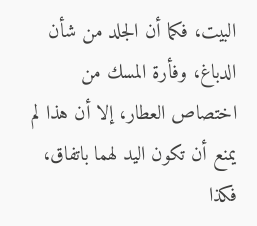البيت، فكما أن الجلد من شأن الدباغ، وفأرة المسك من اختصاص العطار، إلا أن هذا لم يمنع أن تكون اليد لهما باتفاق، فكذا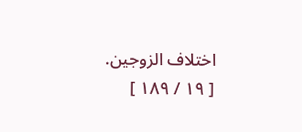اختلاف الزوجين.
[ ١٩ / ١٨٩ ]